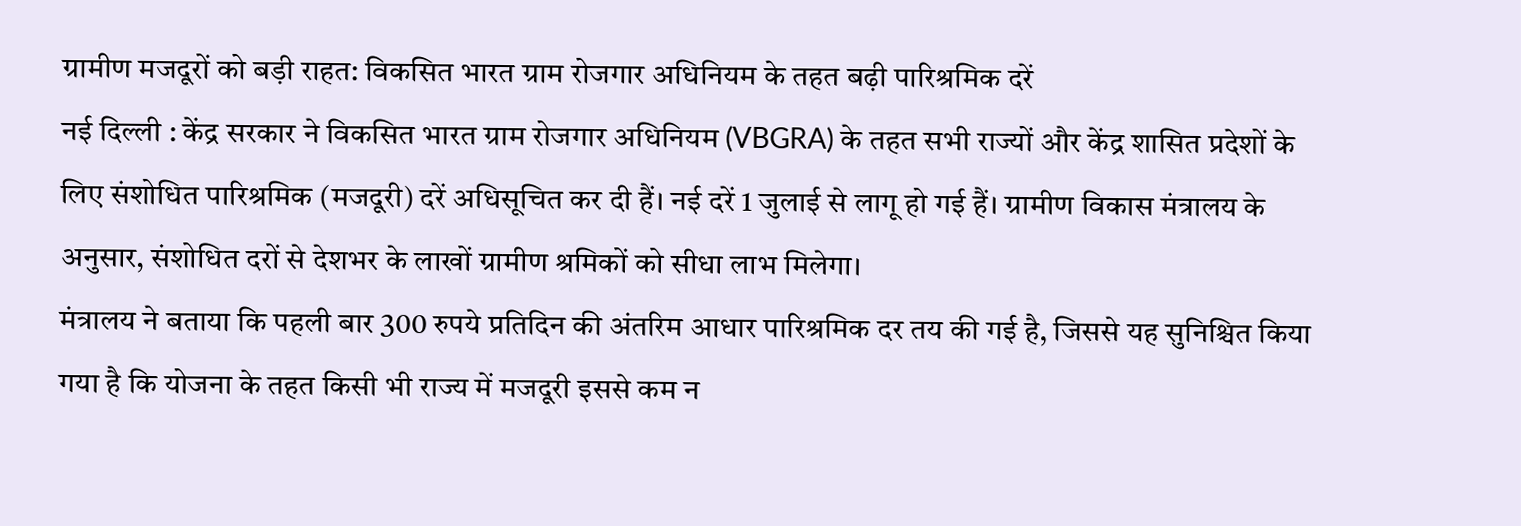ग्रामीण मजदूरों को बड़ी राहत: विकसित भारत ग्राम रोजगार अधिनियम के तहत बढ़ी पारिश्रमिक दरें
नई दिल्ली : केंद्र सरकार ने विकसित भारत ग्राम रोजगार अधिनियम (VBGRA) के तहत सभी राज्यों और केंद्र शासित प्रदेशों के लिए संशोधित पारिश्रमिक (मजदूरी) दरें अधिसूचित कर दी हैं। नई दरें 1 जुलाई से लागू हो गई हैं। ग्रामीण विकास मंत्रालय के अनुसार, संशोधित दरों से देशभर के लाखों ग्रामीण श्रमिकों को सीधा लाभ मिलेगा।
मंत्रालय ने बताया कि पहली बार 300 रुपये प्रतिदिन की अंतरिम आधार पारिश्रमिक दर तय की गई है, जिससे यह सुनिश्चित किया गया है कि योजना के तहत किसी भी राज्य में मजदूरी इससे कम न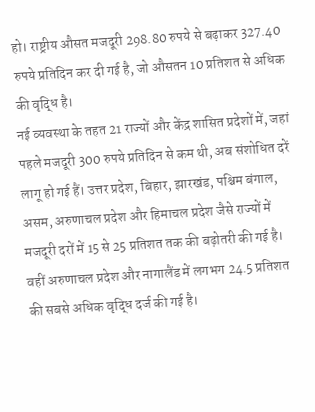हो। राष्ट्रीय औसत मजदूरी 298.80 रुपये से बढ़ाकर 327.40 रुपये प्रतिदिन कर दी गई है, जो औसतन 10 प्रतिशत से अधिक की वृद्धि है।
नई व्यवस्था के तहत 21 राज्यों और केंद्र शासित प्रदेशों में, जहां पहले मजदूरी 300 रुपये प्रतिदिन से कम थी, अब संशोधित दरें लागू हो गई हैं। उत्तर प्रदेश, बिहार, झारखंड, पश्चिम बंगाल, असम, अरुणाचल प्रदेश और हिमाचल प्रदेश जैसे राज्यों में मजदूरी दरों में 15 से 25 प्रतिशत तक की बढ़ोतरी की गई है। वहीं अरुणाचल प्रदेश और नागालैंड में लगभग 24.5 प्रतिशत की सबसे अधिक वृद्धि दर्ज की गई है।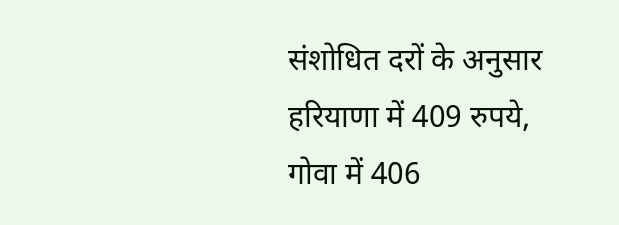संशोधित दरों के अनुसार हरियाणा में 409 रुपये, गोवा में 406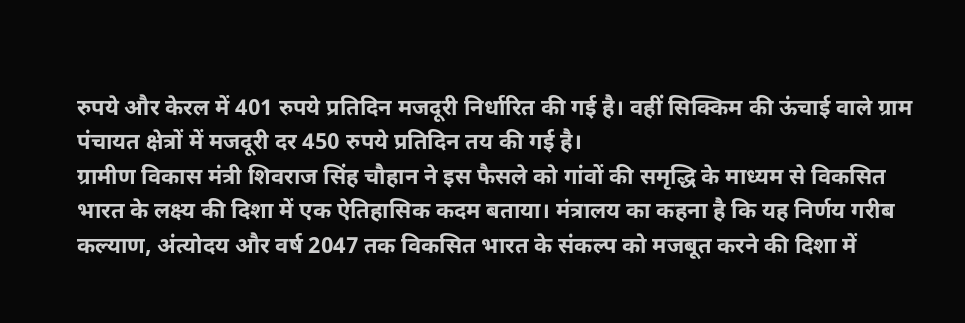रुपये और केरल में 401 रुपये प्रतिदिन मजदूरी निर्धारित की गई है। वहीं सिक्किम की ऊंचाई वाले ग्राम पंचायत क्षेत्रों में मजदूरी दर 450 रुपये प्रतिदिन तय की गई है।
ग्रामीण विकास मंत्री शिवराज सिंह चौहान ने इस फैसले को गांवों की समृद्धि के माध्यम से विकसित भारत के लक्ष्य की दिशा में एक ऐतिहासिक कदम बताया। मंत्रालय का कहना है कि यह निर्णय गरीब कल्याण, अंत्योदय और वर्ष 2047 तक विकसित भारत के संकल्प को मजबूत करने की दिशा में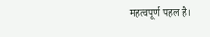महत्वपूर्ण पहल है।